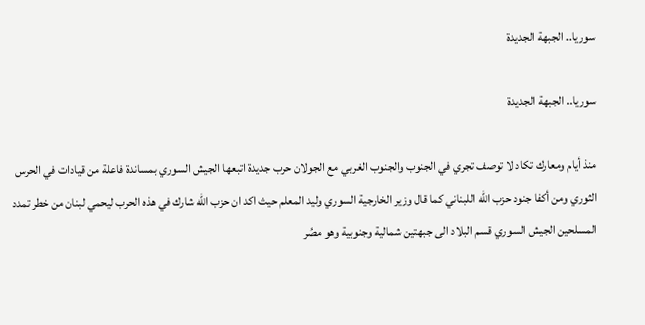سوريا.. الجبهة الجديدة

سوريا.. الجبهة الجديدة

منذ أيام ومعارك تكاد لا توصف تجري في الجنوب والجنوب الغربي مع الجولان حرب جديدة اتبعها الجيش السوري بمساندة فاعلة من قيادات في الحرس الثوري ومن أكفا جنود حزب الله اللبناني كما قال وزير الخارجية السوري وليد المعلم حيث اكد ان حزب الله شارك في هذه الحرب ليحمي لبنان من خطر تمدد المسلحين الجيش السوري قسم البلاد الى جبهتين شمالية وجنوبية وهو مصُر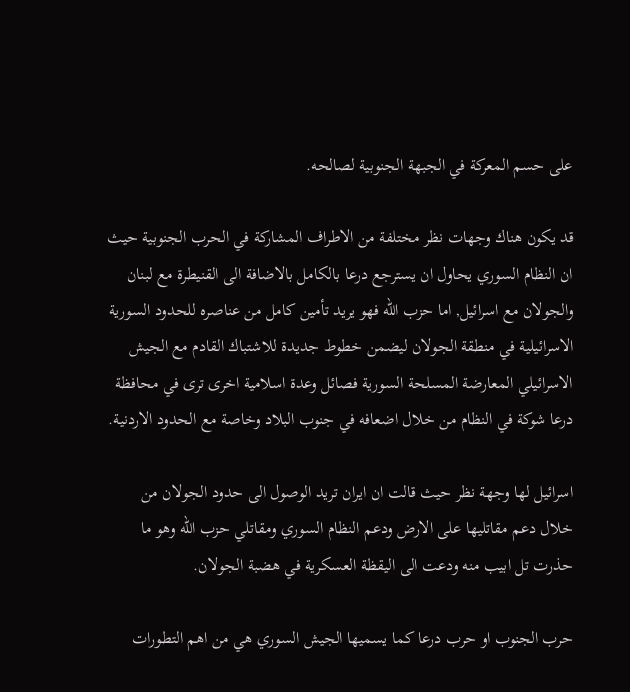على حسم المعركة في الجبهة الجنوبية لصالحه.

قد يكون هناك وجهات نظر مختلفة من الاطراف المشاركة في الحرب الجنوبية حيث ان النظام السوري يحاول ان يسترجع درعا بالكامل بالاضافة الى القنيطرة مع لبنان والجولان مع اسرائيل, اما حزب الله فهو يريد تأمين كامل من عناصره للحدود السورية الاسرائيلية في منطقة الجولان ليضمن خطوط جديدة للاشتباك القادم مع الجيش الاسرائيلي المعارضة المسلحة السورية فصائل وعدة اسلامية اخرى ترى في محافظة درعا شوكة في النظام من خلال اضعافه في جنوب البلاد وخاصة مع الحدود الاردنية.

اسرائيل لها وجهة نظر حيث قالت ان ايران تريد الوصول الى حدود الجولان من خلال دعم مقاتليها على الارض ودعم النظام السوري ومقاتلي حزب الله وهو ما حذرت تل ابيب منه ودعت الى اليقظة العسكرية في هضبة الجولان.

حرب الجنوب او حرب درعا كما يسميها الجيش السوري هي من اهم التطورات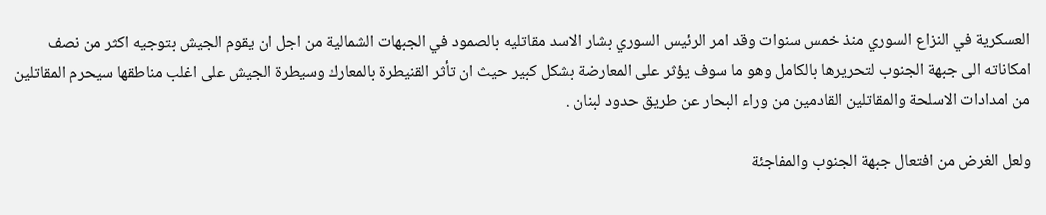العسكرية في النزاع السوري منذ خمس سنوات وقد امر الرئيس السوري بشار الاسد مقاتليه بالصمود في الجبهات الشمالية من اجل ان يقوم الجيش بتوجيه اكثر من نصف امكاناته الى جبهة الجنوب لتحريرها بالكامل وهو ما سوف يؤثر على المعارضة بشكل كبير حيث ان تأثر القنيطرة بالمعارك وسيطرة الجيش على اغلب مناطقها سيحرم المقاتلين من امدادات الاسلحة والمقاتلين القادمين من وراء البحار عن طريق حدود لبنان .

ولعل الغرض من افتعال جبهة الجنوب والمفاجئة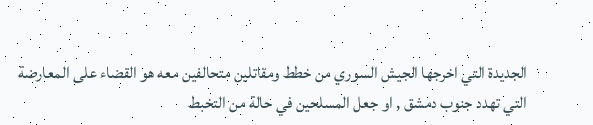الجديدة التي اخرجها الجيش السوري من خطط ومقاتلين متحالفين معه هو القضاء على المعارضة التي تهدد جنوب دمشق , او جعل المسلحين في حالة من التخبط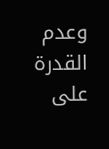وعدم القدرة على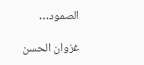الصمود…

غزوان الحسن